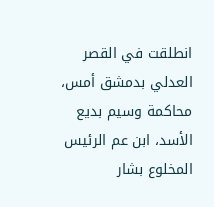انطلقت في القصر العدلي بدمشق أمس، محاكمة وسيم بديع الأسد، ابن عم الرئيس المخلوع بشار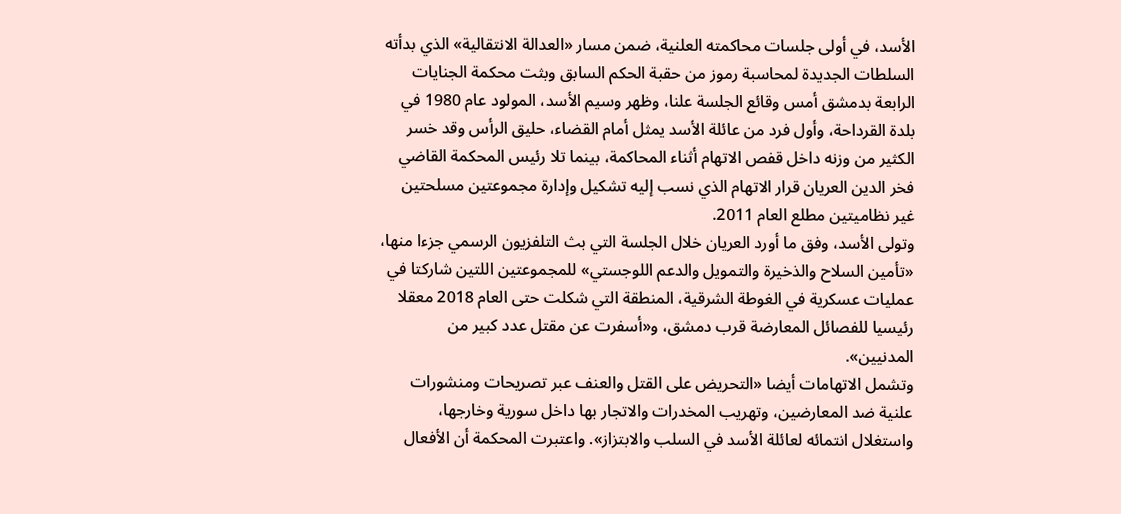الأسد، في أولى جلسات محاكمته العلنية، ضمن مسار «العدالة الانتقالية» الذي بدأته السلطات الجديدة لمحاسبة رموز من حقبة الحكم السابق وبثت محكمة الجنايات الرابعة بدمشق أمس وقائع الجلسة علنا، وظهر وسيم الأسد، المولود عام 1980 في بلدة القرداحة، وأول فرد من عائلة الأسد يمثل أمام القضاء، حليق الرأس وقد خسر الكثير من وزنه داخل قفص الاتهام أثناء المحاكمة، بينما تلا رئيس المحكمة القاضي فخر الدين العريان قرار الاتهام الذي نسب إليه تشكيل وإدارة مجموعتين مسلحتين غير نظاميتين مطلع العام 2011.
وتولى الأسد، وفق ما أورد العريان خلال الجلسة التي بث التلفزيون الرسمي جزءا منها، «تأمين السلاح والذخيرة والتمويل والدعم اللوجستي» للمجموعتين اللتين شاركتا في عمليات عسكرية في الغوطة الشرقية، المنطقة التي شكلت حتى العام 2018 معقلا رئيسيا للفصائل المعارضة قرب دمشق، و«أسفرت عن مقتل عدد كبير من المدنيين».
وتشمل الاتهامات أيضا «التحريض على القتل والعنف عبر تصريحات ومنشورات علنية ضد المعارضين، وتهريب المخدرات والاتجار بها داخل سورية وخارجها، واستغلال انتمائه لعائلة الأسد في السلب والابتزاز». واعتبرت المحكمة أن الأفعال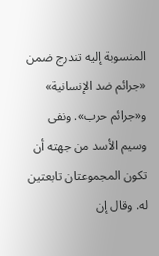المنسوبة إليه تندرج ضمن «جرائم ضد الإنسانية» و«جرائم حرب». ونفى وسيم الأسد من جهته أن تكون المجموعتان تابعتين له. وقال إن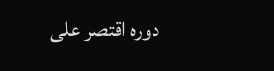دوره اقتصر على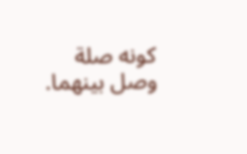كونه صلة وصل بينهما.